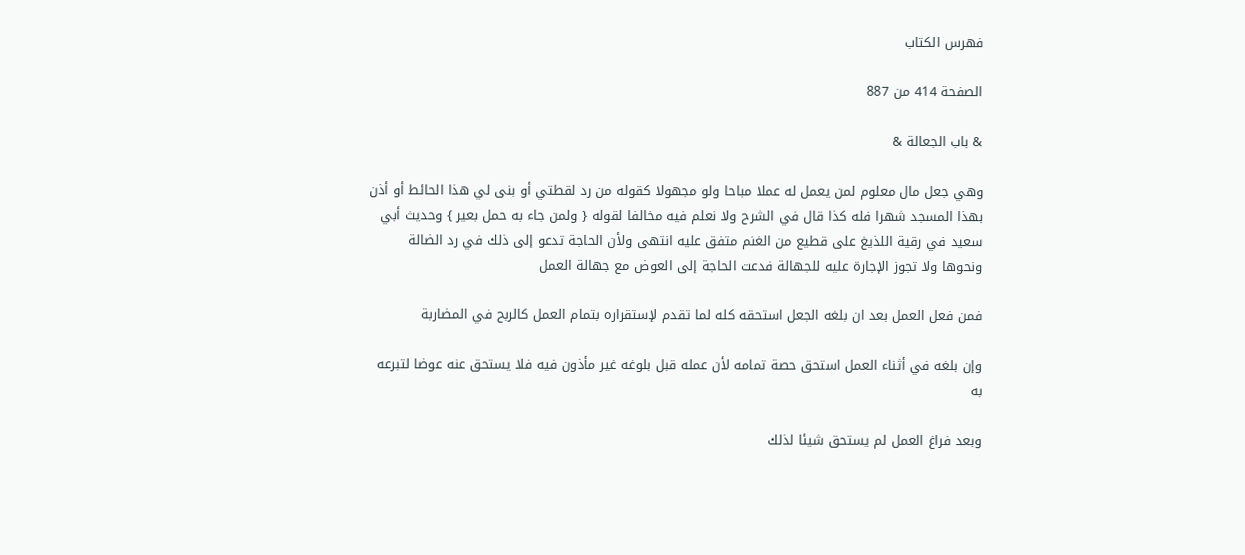فهرس الكتاب

الصفحة 414 من 887

& باب الجعالة &

وهي جعل مال معلوم لمن يعمل له عملا مباحا ولو مجهولا كقوله من رد لقطتي أو بنى لي هذا الحائط أو أذن بهذا المسجد شهرا فله كذا قال في الشرح ولا نعلم فيه مخالفا لقوله { ولمن جاء به حمل بعير } وحديث أبي سعيد في رقية اللذيغ على قطيع من الغنم متفق عليه انتهى ولأن الحاجة تدعو إلى ذلك في رد الضالة ونحوها ولا تجوز الإجارة عليه للجهالة فدعت الحاجة إلى العوض مع جهالة العمل

فمن فعل العمل بعد ان بلغه الجعل استحقه كله لما تقدم لإستقراره بتمام العمل كالربح في المضاربة

وإن بلغه في أثناء العمل استحق حصة تمامه لأن عمله قبل بلوغه غير مأذون فيه فلا يستحق عنه عوضا لتبرعه به

وبعد فراغ العمل لم يستحق شيئا لذلك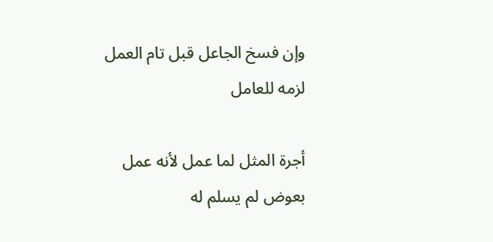وإن فسخ الجاعل قبل تام العمل لزمه للعامل

أجرة المثل لما عمل لأنه عمل بعوض لم يسلم له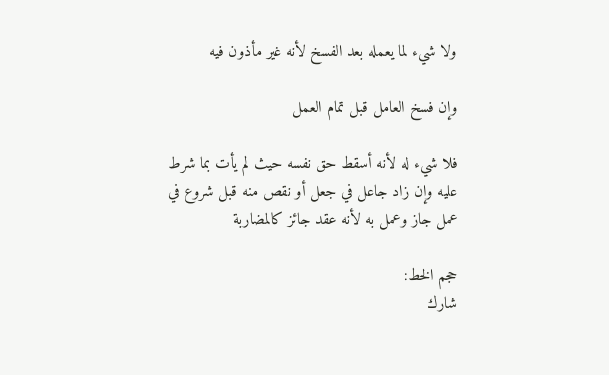ولا شيء لما يعمله بعد الفسخ لأنه غير مأذون فيه

وإن فسخ العامل قبل تمام العمل

فلا شيء له لأنه أسقط حق نفسه حيث لم يأت بما شرط عليه وإن زاد جاعل في جعل أو نقص منه قبل شروع في عمل جاز وعمل به لأنه عقد جائز كالمضاربة

حجم الخط:
شارك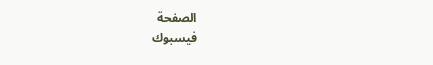الصفحة
فيسبوك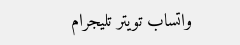واتساب تويتر تليجرام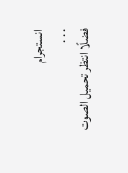انستجرام
. . .
فضلًا انتظر تحميل الصوت